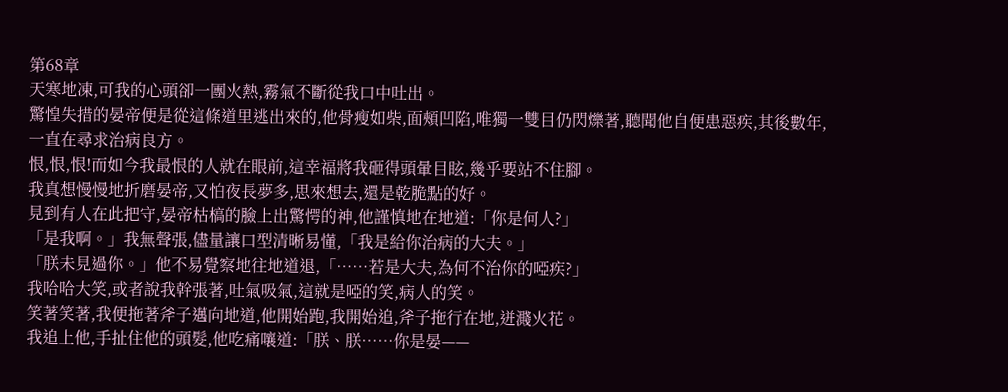第68章
天寒地凍,可我的心頭卻一團火熱,霧氣不斷從我口中吐出。
驚惶失措的晏帝便是從這條道里逃出來的,他骨瘦如柴,面頰凹陷,唯獨一雙目仍閃爍著,聽聞他自便患惡疾,其後數年,一直在尋求治病良方。
恨,恨,恨!而如今我最恨的人就在眼前,這幸福將我砸得頭暈目眩,幾乎要站不住腳。
我真想慢慢地折磨晏帝,又怕夜長夢多,思來想去,還是乾脆點的好。
見到有人在此把守,晏帝枯槁的臉上出驚愕的神,他謹慎地在地道:「你是何人?」
「是我啊。」我無聲張,儘量讓口型清晰易懂,「我是給你治病的大夫。」
「朕未見過你。」他不易覺察地往地道退,「……若是大夫,為何不治你的啞疾?」
我哈哈大笑,或者說我幹張著,吐氣吸氣,這就是啞的笑,病人的笑。
笑著笑著,我便拖著斧子邁向地道,他開始跑,我開始追,斧子拖行在地,迸濺火花。
我追上他,手扯住他的頭髮,他吃痛嚷道:「朕、朕……你是晏——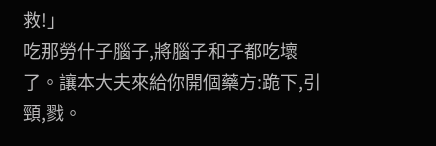救!」
吃那勞什子腦子,將腦子和子都吃壞了。讓本大夫來給你開個藥方:跪下,引頸,戮。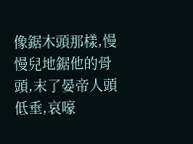像鋸木頭那樣,慢慢兒地鋸他的骨頭,末了晏帝人頭低垂,哀嚎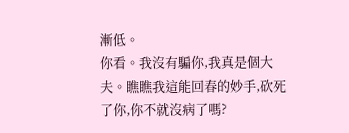漸低。
你看。我沒有騙你,我真是個大夫。瞧瞧我這能回春的妙手,砍死了你,你不就沒病了嗎?